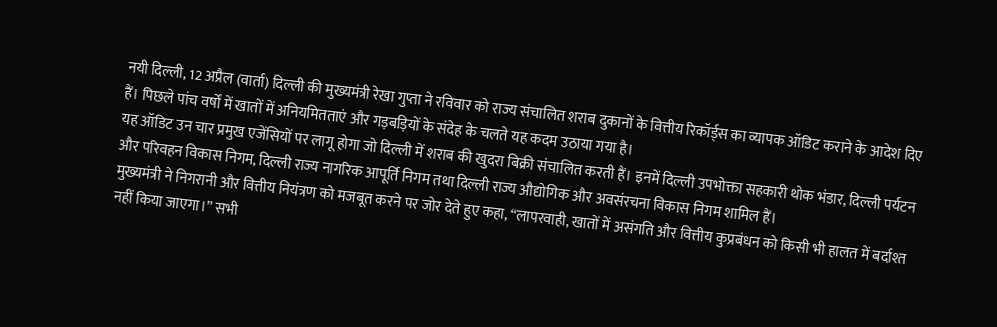नयी दिल्ली, 12 अप्रैल (वार्ता) दिल्ली की मुख्यमंत्री रेखा गुप्ता ने रविवार को राज्य संचालित शराब दुकानों के वित्तीय रिकॉर्ड्स का व्यापक ऑडिट कराने के आदेश दिए हैं। पिछले पांच वर्षों में खातों में अनियमितताएं और गड़बड़ियों के संदेह के चलते यह कदम उठाया गया है।
यह ऑडिट उन चार प्रमुख एजेंसियों पर लागू होगा जो दिल्ली में शराब की खुदरा बिक्री संचालित करती हैं। इनमें दिल्ली उपभोक्ता सहकारी थोक भंडार, दिल्ली पर्यटन और परिवहन विकास निगम, दिल्ली राज्य नागरिक आपूर्ति निगम तथा दिल्ली राज्य औद्योगिक और अवसंरचना विकास निगम शामिल हैं।
मुख्यमंत्री ने निगरानी और वित्तीय नियंत्रण को मजबूत करने पर जोर देते हुए कहा, “लापरवाही, खातों में असंगति और वित्तीय कुप्रबंधन को किसी भी हालत में बर्दाश्त नहीं किया जाएगा।” सभी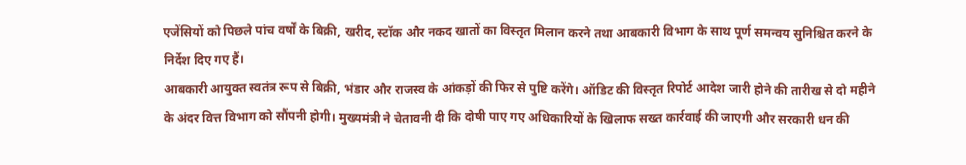एजेंसियों को पिछले पांच वर्षों के बिक्री, खरीद, स्टॉक और नकद खातों का विस्तृत मिलान करने तथा आबकारी विभाग के साथ पूर्ण समन्वय सुनिश्चित करने के निर्देश दिए गए हैं।
आबकारी आयुक्त स्वतंत्र रूप से बिक्री, भंडार और राजस्व के आंकड़ों की फिर से पुष्टि करेंगे। ऑडिट की विस्तृत रिपोर्ट आदेश जारी होने की तारीख से दो महीने के अंदर वित्त विभाग को सौंपनी होगी। मुख्यमंत्री ने चेतावनी दी कि दोषी पाए गए अधिकारियों के खिलाफ सख्त कार्रवाई की जाएगी और सरकारी धन की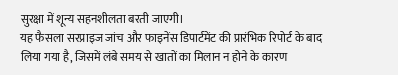सुरक्षा में शून्य सहनशीलता बरती जाएगी।
यह फैसला सरप्राइज जांच और फाइनेंस डिपार्टमेंट की प्रारंभिक रिपोर्ट के बाद लिया गया है, जिसमें लंबे समय से खातों का मिलान न होने के कारण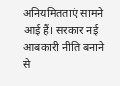अनियमितताएं सामने आई हैं। सरकार नई आबकारी नीति बनाने से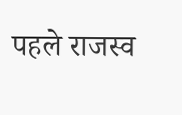पहले राजस्व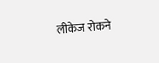लीकेज रोकने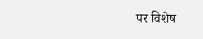पर विशेष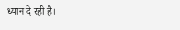ध्यान दे रही है।